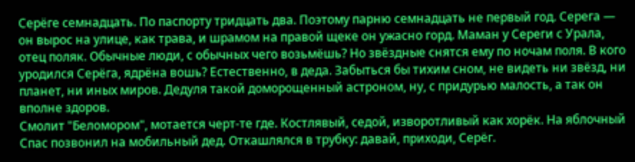Серёге семнадцать. По паспорту тридцать два. Поэтому парню семнадцать не первый год. Серега — он вырос на улице, как трава, и шрамом на правой щеке он ужасно горд. Маман у Сереги с Урала, отец поляк. Обычные люди, с обычных чего возьмёшь? Но звёздные снятся ему по ночам поля. В кого уродился Серёга, ядрёна вошь? Естественно, в деда. Забыться бы тихим сном, не видеть ни звёзд, ни планет, ни иных миров. Дедуля такой доморощенный астроном, ну, с придурью малость, а так он вполне здоров.
Смолит "Беломором", мотается черт-те где. Костлявый, седой, изворотливый как хорёк. На яблочный Спас позвонил на мобильный дед. Откашлялся в трубку: давай, приходи, Серёг.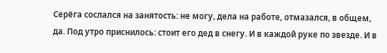Серёга сослался на занятость: не могу, дела на работе, отмазался, в общем, да. Под утро приснилось: стоит его дед в снегу. И в каждой руке по звезде. И в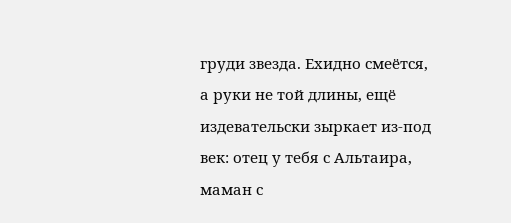груди звезда. Ехидно смеётся, а руки не той длины, ещё издевательски зыркает из-под век: отец у тебя с Альтаира, маман с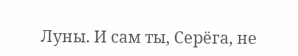Луны. И сам ты, Серёга, не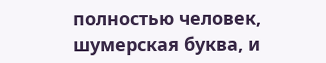полностью человек, шумерская буква, и